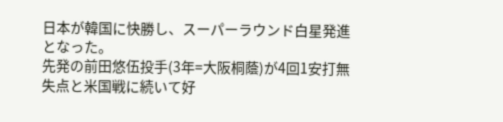日本が韓国に快勝し、スーパーラウンド白星発進となった。
先発の前田悠伍投手(3年=大阪桐蔭)が4回1安打無失点と米国戦に続いて好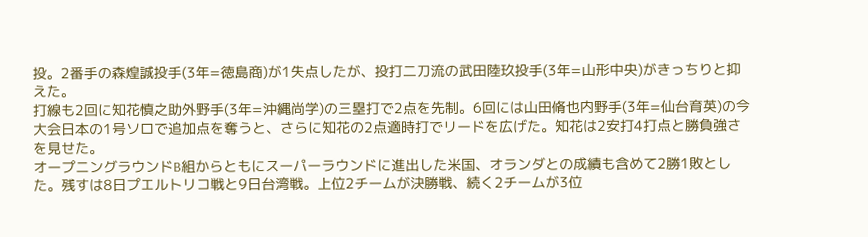投。2番手の森煌誠投手(3年=徳島商)が1失点したが、投打二刀流の武田陸玖投手(3年=山形中央)がきっちりと抑えた。
打線も2回に知花慎之助外野手(3年=沖縄尚学)の三塁打で2点を先制。6回には山田脩也内野手(3年=仙台育英)の今大会日本の1号ソロで追加点を奪うと、さらに知花の2点適時打でリードを広げた。知花は2安打4打点と勝負強さを見せた。
オープニングラウンドB組からともにスーパーラウンドに進出した米国、オランダとの成績も含めて2勝1敗とした。残すは8日プエルトリコ戦と9日台湾戦。上位2チームが決勝戦、続く2チームが3位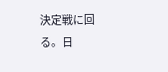決定戦に回る。日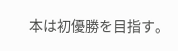本は初優勝を目指す。